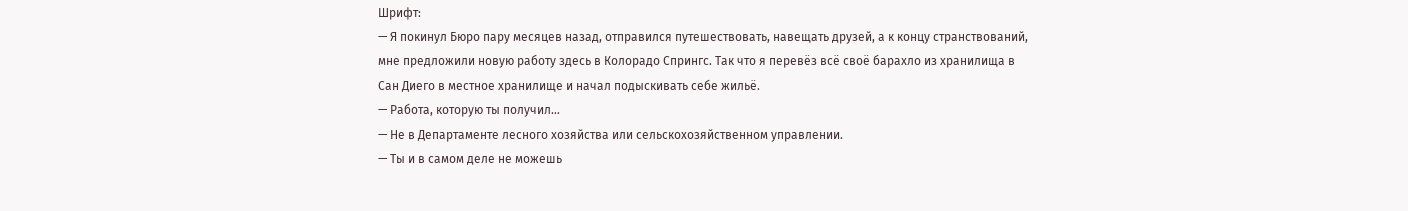Шрифт:
— Я покинул Бюро пару месяцев назад, отправился путешествовать, навещать друзей, а к концу странствований, мне предложили новую работу здесь в Колорадо Спрингс. Так что я перевёз всё своё барахло из хранилища в Сан Диего в местное хранилище и начал подыскивать себе жильё.
— Работа, которую ты получил…
— Не в Департаменте лесного хозяйства или сельскохозяйственном управлении.
— Ты и в самом деле не можешь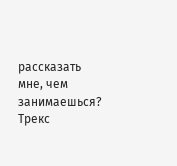рассказать мне, чем занимаешься?
Трекс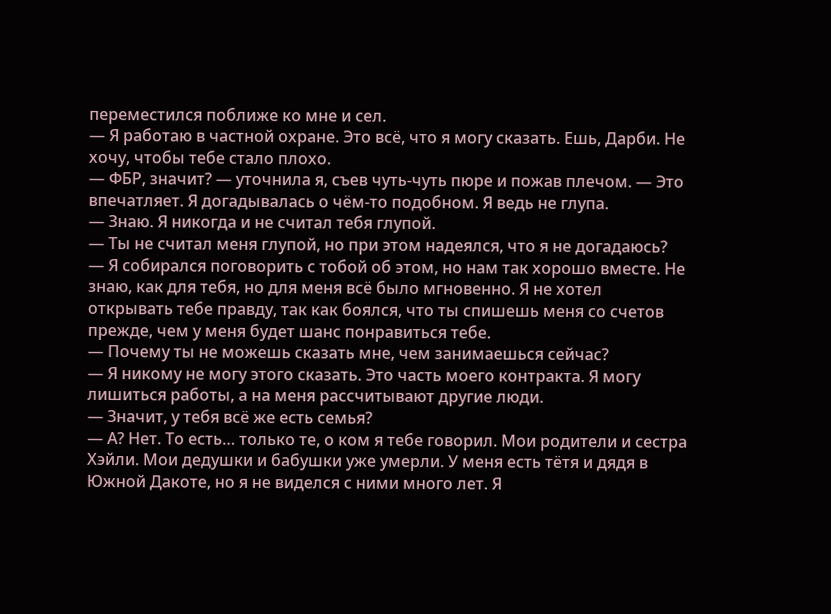переместился поближе ко мне и сел.
— Я работаю в частной охране. Это всё, что я могу сказать. Ешь, Дарби. Не хочу, чтобы тебе стало плохо.
— ФБР, значит? — уточнила я, съев чуть-чуть пюре и пожав плечом. — Это впечатляет. Я догадывалась о чём-то подобном. Я ведь не глупа.
— Знаю. Я никогда и не считал тебя глупой.
— Ты не считал меня глупой, но при этом надеялся, что я не догадаюсь?
— Я собирался поговорить с тобой об этом, но нам так хорошо вместе. Не знаю, как для тебя, но для меня всё было мгновенно. Я не хотел открывать тебе правду, так как боялся, что ты спишешь меня со счетов прежде, чем у меня будет шанс понравиться тебе.
— Почему ты не можешь сказать мне, чем занимаешься сейчас?
— Я никому не могу этого сказать. Это часть моего контракта. Я могу лишиться работы, а на меня рассчитывают другие люди.
— Значит, у тебя всё же есть семья?
— А? Нет. То есть… только те, о ком я тебе говорил. Мои родители и сестра Хэйли. Мои дедушки и бабушки уже умерли. У меня есть тётя и дядя в Южной Дакоте, но я не виделся с ними много лет. Я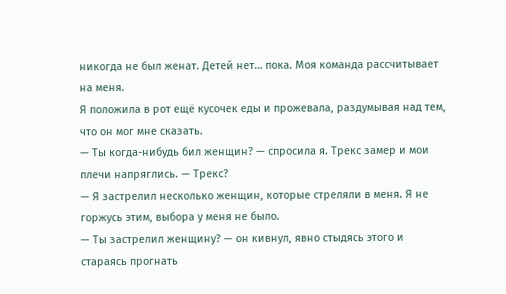никогда не был женат. Детей нет… пока. Моя команда рассчитывает на меня.
Я положила в рот ещё кусочек еды и прожевала, раздумывая над тем, что он мог мне сказать.
— Ты когда-нибудь бил женщин? — спросила я. Трекс замер и мои плечи напряглись. — Трекс?
— Я застрелил несколько женщин, которые стреляли в меня. Я не горжусь этим, выбора у меня не было.
— Ты застрелил женщину? — он кивнул, явно стыдясь этого и стараясь прогнать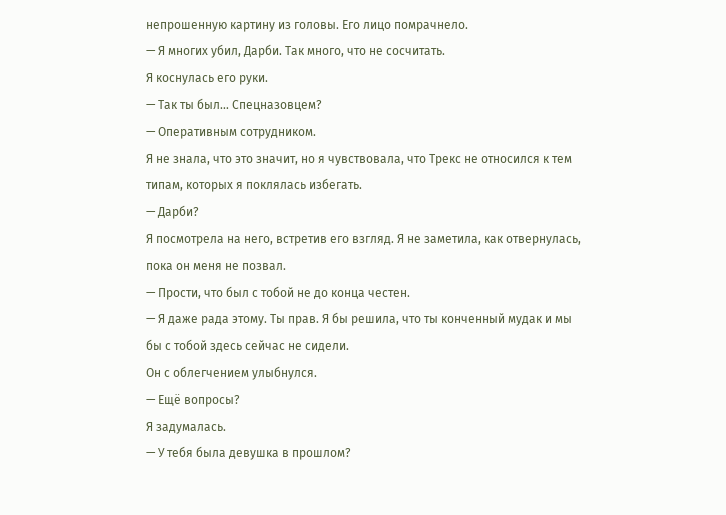непрошенную картину из головы. Его лицо помрачнело.
— Я многих убил, Дарби. Так много, что не сосчитать.
Я коснулась его руки.
— Так ты был… Спецназовцем?
— Оперативным сотрудником.
Я не знала, что это значит, но я чувствовала, что Трекс не относился к тем типам, которых я поклялась избегать.
— Дарби?
Я посмотрела на него, встретив его взгляд. Я не заметила, как отвернулась, пока он меня не позвал.
— Прости, что был с тобой не до конца честен.
— Я даже рада этому. Ты прав. Я бы решила, что ты конченный мудак и мы бы с тобой здесь сейчас не сидели.
Он с облегчением улыбнулся.
— Ещё вопросы?
Я задумалась.
— У тебя была девушка в прошлом?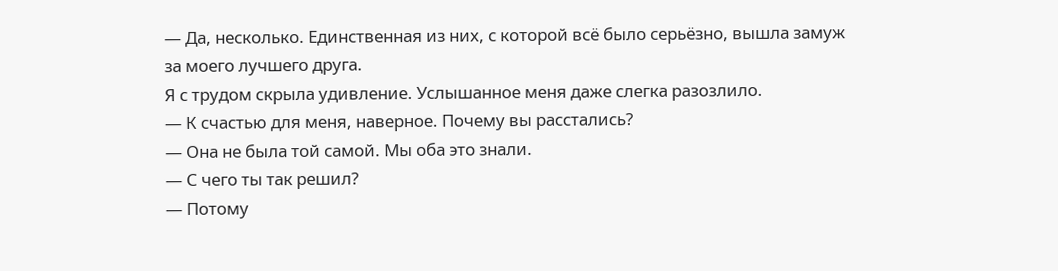— Да, несколько. Единственная из них, с которой всё было серьёзно, вышла замуж за моего лучшего друга.
Я с трудом скрыла удивление. Услышанное меня даже слегка разозлило.
— К счастью для меня, наверное. Почему вы расстались?
— Она не была той самой. Мы оба это знали.
— С чего ты так решил?
— Потому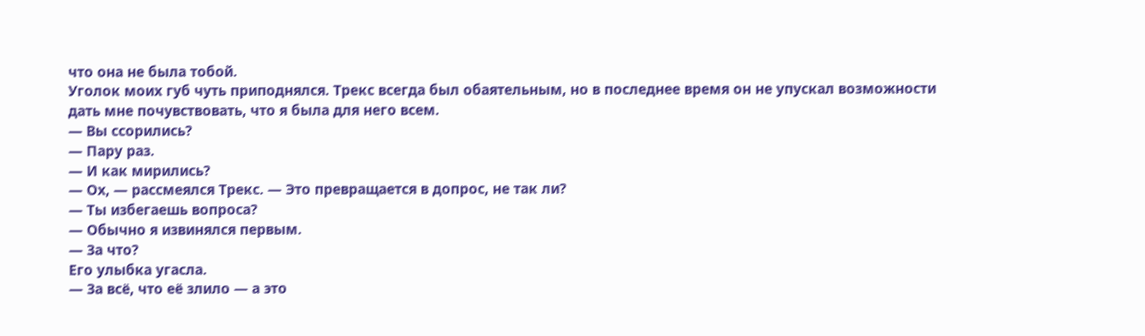что она не была тобой.
Уголок моих губ чуть приподнялся. Трекс всегда был обаятельным, но в последнее время он не упускал возможности дать мне почувствовать, что я была для него всем.
— Вы ссорились?
— Пару раз.
— И как мирились?
— Ох, — рассмеялся Трекс. — Это превращается в допрос, не так ли?
— Ты избегаешь вопроса?
— Обычно я извинялся первым.
— За что?
Его улыбка угасла.
— За всё, что её злило — а это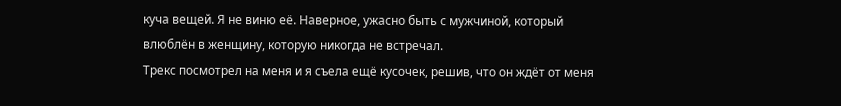куча вещей. Я не виню её. Наверное, ужасно быть с мужчиной, который влюблён в женщину, которую никогда не встречал.
Трекс посмотрел на меня и я съела ещё кусочек, решив, что он ждёт от меня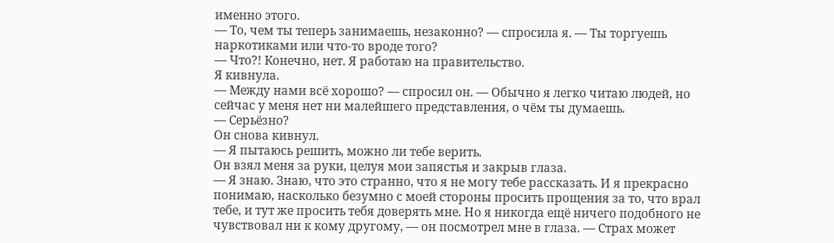именно этого.
— То, чем ты теперь занимаешь, незаконно? — спросила я. — Ты торгуешь наркотиками или что-то вроде того?
— Что?! Конечно, нет. Я работаю на правительство.
Я кивнула.
— Между нами всё хорошо? — спросил он. — Обычно я легко читаю людей, но сейчас у меня нет ни малейшего представления, о чём ты думаешь.
— Серьёзно?
Он снова кивнул.
— Я пытаюсь решить, можно ли тебе верить.
Он взял меня за руки, целуя мои запястья и закрыв глаза.
— Я знаю. Знаю, что это странно, что я не могу тебе рассказать. И я прекрасно понимаю, насколько безумно с моей стороны просить прощения за то, что врал тебе, и тут же просить тебя доверять мне. Но я никогда ещё ничего подобного не чувствовал ни к кому другому, — он посмотрел мне в глаза. — Страх может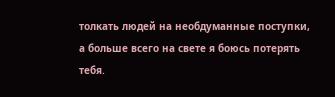толкать людей на необдуманные поступки, а больше всего на свете я боюсь потерять тебя.